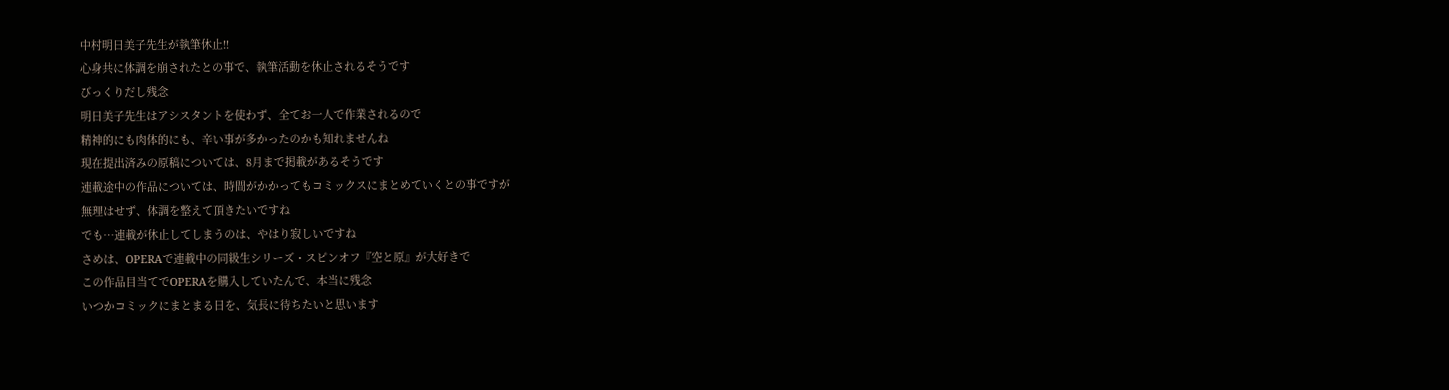中村明日美子先生が執筆休止!!
心身共に体調を崩されたとの事で、執筆活動を休止されるそうです
びっくりだし残念
明日美子先生はアシスタントを使わず、全てお一人で作業されるので
精神的にも肉体的にも、辛い事が多かったのかも知れませんね
現在提出済みの原稿については、8月まで掲載があるそうです
連載途中の作品については、時間がかかってもコミックスにまとめていくとの事ですが
無理はせず、体調を整えて頂きたいですね
でも…連載が休止してしまうのは、やはり寂しいですね
さめは、OPERAで連載中の同級生シリーズ・スピンオフ『空と原』が大好きで
この作品目当てでOPERAを購入していたんで、本当に残念
いつかコミックにまとまる日を、気長に待ちたいと思います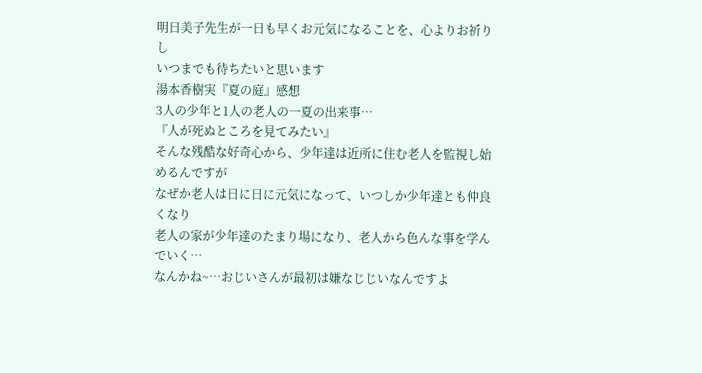明日美子先生が一日も早くお元気になることを、心よりお祈りし
いつまでも待ちたいと思います
湯本香樹実『夏の庭』感想
3人の少年と1人の老人の一夏の出来事…
『人が死ぬところを見てみたい』
そんな残酷な好奇心から、少年達は近所に住む老人を監視し始めるんですが
なぜか老人は日に日に元気になって、いつしか少年達とも仲良くなり
老人の家が少年達のたまり場になり、老人から色んな事を学んでいく…
なんかね~…おじいさんが最初は嫌なじじいなんですよ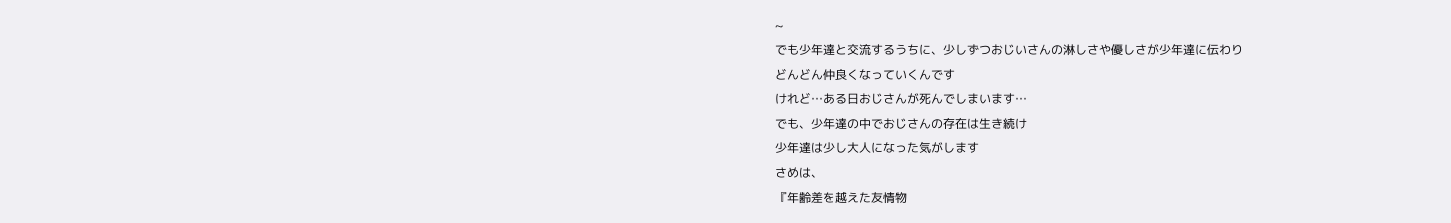~
でも少年達と交流するうちに、少しずつおじいさんの淋しさや優しさが少年達に伝わり
どんどん仲良くなっていくんです
けれど…ある日おじさんが死んでしまいます…
でも、少年達の中でおじさんの存在は生き続け
少年達は少し大人になった気がします
さめは、
『年齢差を越えた友情物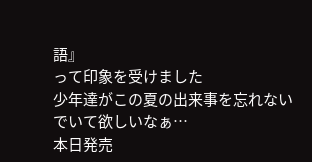語』
って印象を受けました
少年達がこの夏の出来事を忘れないでいて欲しいなぁ…
本日発売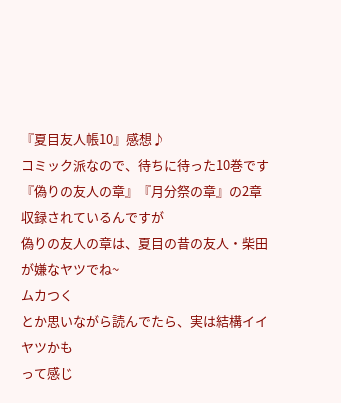『夏目友人帳10』感想♪
コミック派なので、待ちに待った10巻です
『偽りの友人の章』『月分祭の章』の2章収録されているんですが
偽りの友人の章は、夏目の昔の友人・柴田が嫌なヤツでね~
ムカつく
とか思いながら読んでたら、実は結構イイヤツかも
って感じ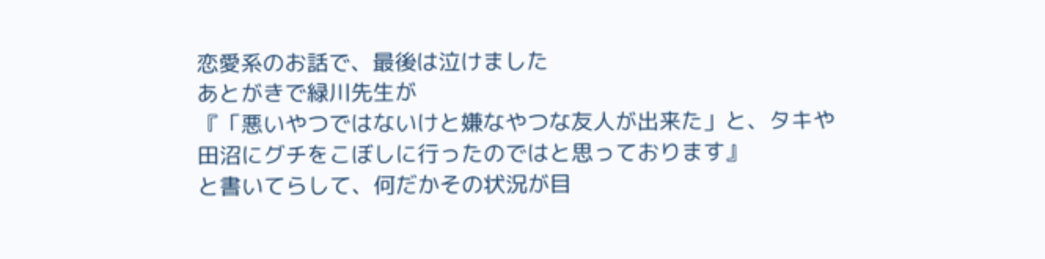恋愛系のお話で、最後は泣けました
あとがきで緑川先生が
『「悪いやつではないけと嫌なやつな友人が出来た」と、タキや田沼にグチをこぼしに行ったのではと思っております』
と書いてらして、何だかその状況が目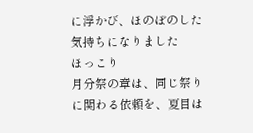に浮かび、ほのぼのした気持ちになりました
ほっこり
月分祭の章は、同じ祭りに関わる依頼を、夏目は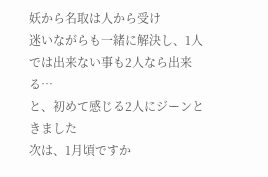妖から名取は人から受け
迷いながらも一緒に解決し、1人では出来ない事も2人なら出来る…
と、初めて感じる2人にジーンときました
次は、1月頃ですか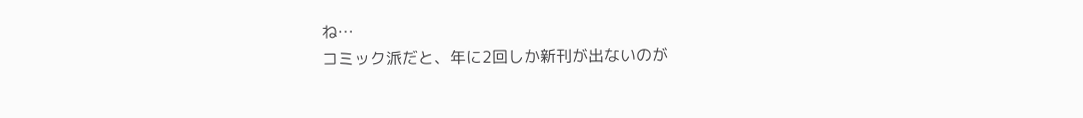ね…
コミック派だと、年に2回しか新刊が出ないのが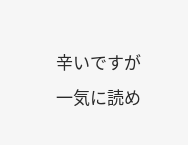辛いですが
一気に読め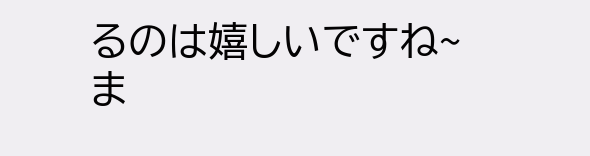るのは嬉しいですね~
ま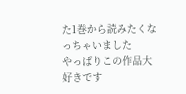た1巻から読みたくなっちゃいました
やっぱりこの作品大好きです